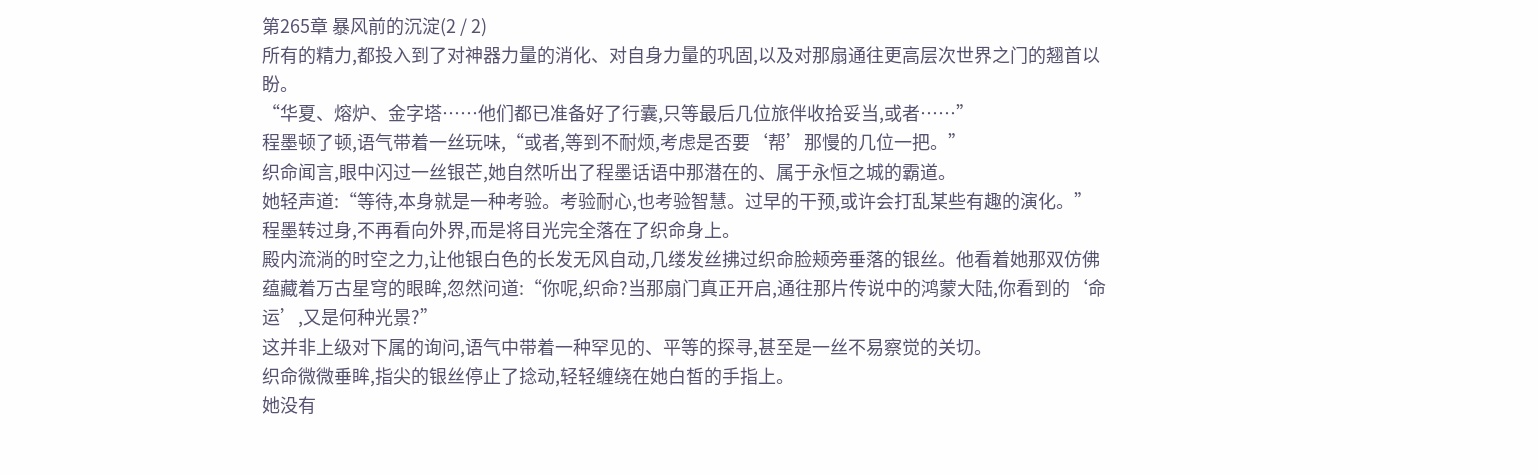第265章 暴风前的沉淀(2 / 2)
所有的精力,都投入到了对神器力量的消化、对自身力量的巩固,以及对那扇通往更高层次世界之门的翘首以盼。
“华夏、熔炉、金字塔……他们都已准备好了行囊,只等最后几位旅伴收拾妥当,或者……”
程墨顿了顿,语气带着一丝玩味,“或者,等到不耐烦,考虑是否要‘帮’那慢的几位一把。”
织命闻言,眼中闪过一丝银芒,她自然听出了程墨话语中那潜在的、属于永恒之城的霸道。
她轻声道:“等待,本身就是一种考验。考验耐心,也考验智慧。过早的干预,或许会打乱某些有趣的演化。”
程墨转过身,不再看向外界,而是将目光完全落在了织命身上。
殿内流淌的时空之力,让他银白色的长发无风自动,几缕发丝拂过织命脸颊旁垂落的银丝。他看着她那双仿佛蕴藏着万古星穹的眼眸,忽然问道:“你呢,织命?当那扇门真正开启,通往那片传说中的鸿蒙大陆,你看到的‘命运’,又是何种光景?”
这并非上级对下属的询问,语气中带着一种罕见的、平等的探寻,甚至是一丝不易察觉的关切。
织命微微垂眸,指尖的银丝停止了捻动,轻轻缠绕在她白皙的手指上。
她没有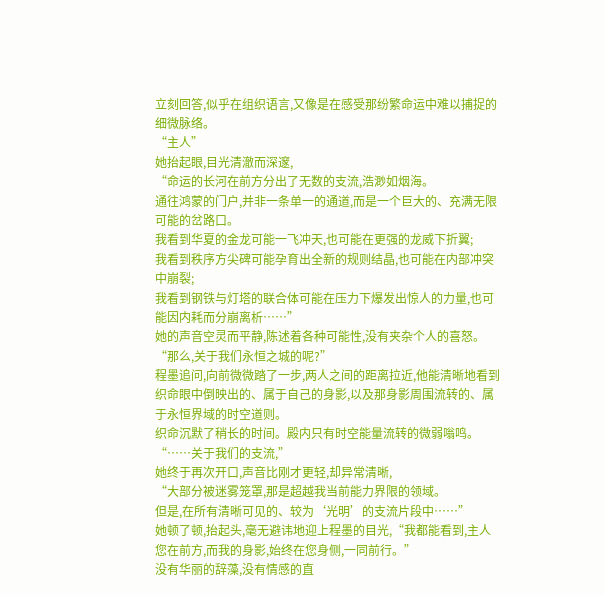立刻回答,似乎在组织语言,又像是在感受那纷繁命运中难以捕捉的细微脉络。
“主人”
她抬起眼,目光清澈而深邃,
“命运的长河在前方分出了无数的支流,浩渺如烟海。
通往鸿蒙的门户,并非一条单一的通道,而是一个巨大的、充满无限可能的岔路口。
我看到华夏的金龙可能一飞冲天,也可能在更强的龙威下折翼;
我看到秩序方尖碑可能孕育出全新的规则结晶,也可能在内部冲突中崩裂;
我看到钢铁与灯塔的联合体可能在压力下爆发出惊人的力量,也可能因内耗而分崩离析……”
她的声音空灵而平静,陈述着各种可能性,没有夹杂个人的喜怒。
“那么,关于我们永恒之城的呢?”
程墨追问,向前微微踏了一步,两人之间的距离拉近,他能清晰地看到织命眼中倒映出的、属于自己的身影,以及那身影周围流转的、属于永恒界域的时空道则。
织命沉默了稍长的时间。殿内只有时空能量流转的微弱嗡鸣。
“……关于我们的支流,”
她终于再次开口,声音比刚才更轻,却异常清晰,
“大部分被迷雾笼罩,那是超越我当前能力界限的领域。
但是,在所有清晰可见的、较为‘光明’的支流片段中……”
她顿了顿,抬起头,毫无避讳地迎上程墨的目光,“我都能看到,主人您在前方,而我的身影,始终在您身侧,一同前行。”
没有华丽的辞藻,没有情感的直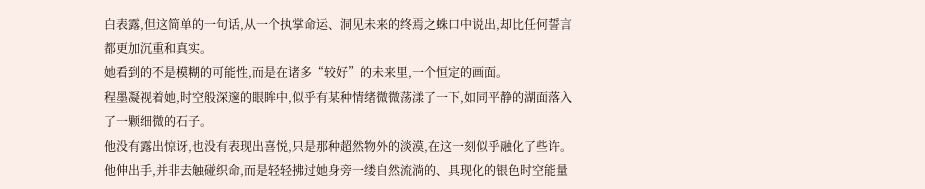白表露,但这简单的一句话,从一个执掌命运、洞见未来的终焉之蛛口中说出,却比任何誓言都更加沉重和真实。
她看到的不是模糊的可能性,而是在诸多“较好”的未来里,一个恒定的画面。
程墨凝视着她,时空般深邃的眼眸中,似乎有某种情绪微微荡漾了一下,如同平静的湖面落入了一颗细微的石子。
他没有露出惊讶,也没有表现出喜悦,只是那种超然物外的淡漠,在这一刻似乎融化了些许。
他伸出手,并非去触碰织命,而是轻轻拂过她身旁一缕自然流淌的、具现化的银色时空能量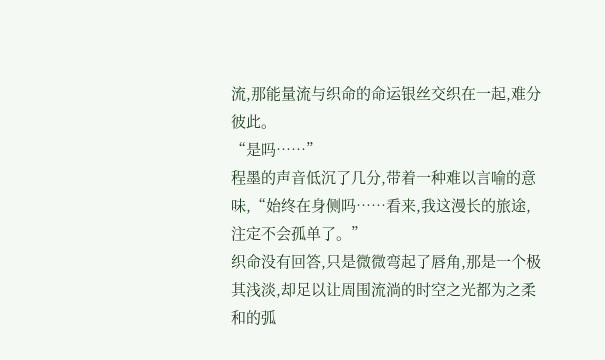流,那能量流与织命的命运银丝交织在一起,难分彼此。
“是吗……”
程墨的声音低沉了几分,带着一种难以言喻的意味,“始终在身侧吗……看来,我这漫长的旅途,注定不会孤单了。”
织命没有回答,只是微微弯起了唇角,那是一个极其浅淡,却足以让周围流淌的时空之光都为之柔和的弧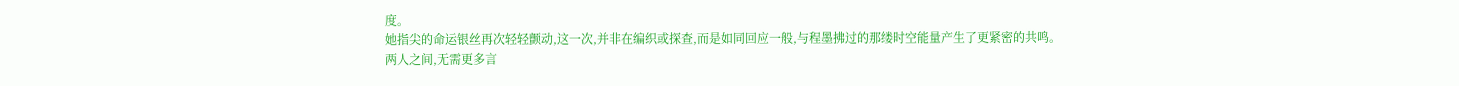度。
她指尖的命运银丝再次轻轻颤动,这一次,并非在编织或探查,而是如同回应一般,与程墨拂过的那缕时空能量产生了更紧密的共鸣。
两人之间,无需更多言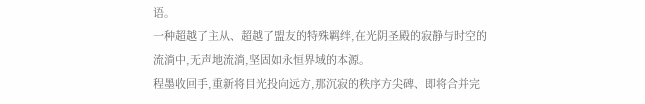语。
一种超越了主从、超越了盟友的特殊羁绊,在光阴圣殿的寂静与时空的流淌中,无声地流淌,坚固如永恒界域的本源。
程墨收回手,重新将目光投向远方,那沉寂的秩序方尖碑、即将合并完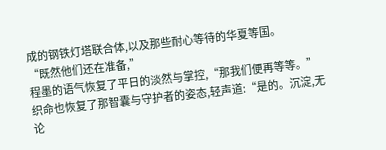成的钢铁灯塔联合体,以及那些耐心等待的华夏等国。
“既然他们还在准备,”
程墨的语气恢复了平日的淡然与掌控,“那我们便再等等。”
织命也恢复了那智囊与守护者的姿态,轻声道:“是的。沉淀,无论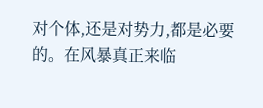对个体,还是对势力,都是必要的。在风暴真正来临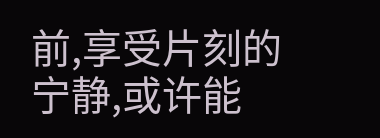前,享受片刻的宁静,或许能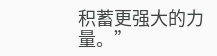积蓄更强大的力量。”